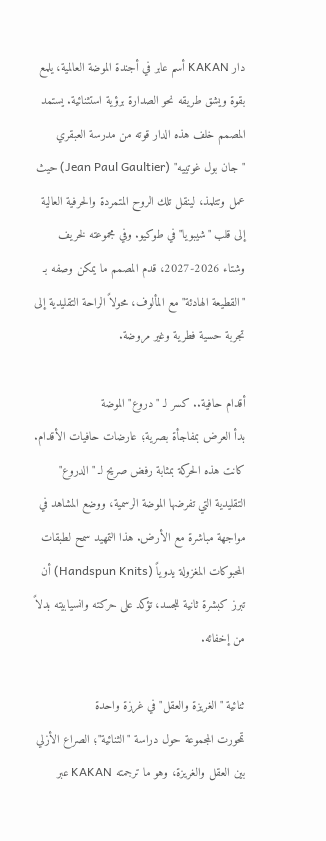دار KAKAN أسم عابر في أجندة الموضة العالمية، يلمع بقوة ويشق طريقه نحو الصدارة برؤية استثنائية. يستمد المصمم خلف هذه الدار قوته من مدرسة العبقري "جان بول غوتييه" (Jean Paul Gaultier) حيث عمل وتتلمذ، لينقل تلك الروح المتمردة والحرفية العالية إلى قلب "شيبويا" في طوكيو. وفي مجموعته لخريف وشتاء 2026-2027، قدم المصمم ما يمكن وصفه بـ "القطيعة الهادئة" مع المألوف، محولاً الراحة التقليدية إلى تجربة حسية فطرية وغير مروضة.

أقدام حافية.. كسر لـ "دروع" الموضة
بدأ العرض بمفاجأة بصرية؛ عارضات حافيات الأقدام. كانت هذه الحركة بمثابة رفض صريح لـ "الدروع" التقليدية التي تفرضها الموضة الرسمية، ووضع المشاهد في مواجهة مباشرة مع الأرض. هذا التمهيد سمح لطبقات المحبوكات المغزولة يدوياً (Handspun Knits) أن تبرز كبشرة ثانية للجسد، تؤكد على حركته وانسيابيته بدلاً من إخفائه.

ثنائية "الغريزة والعقل" في غرزة واحدة
تمحورت المجموعة حول دراسة "الثنائية"؛ الصراع الأزلي بين العقل والغريزة، وهو ما ترجمته KAKAN عبر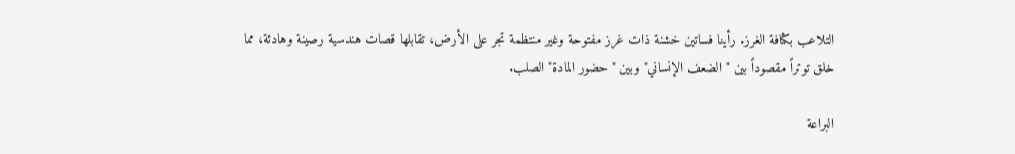التلاعب بكثافة الغرز. رأينا فساتين خشنة ذات غرز مفتوحة وغير منتظمة تجر على الأرض، تقابلها قصات هندسية رصينة وهادئة، مما خلق توتراً مقصوداً بين "الضعف الإنساني" وبين "حضور المادة" الصلب.

البراعة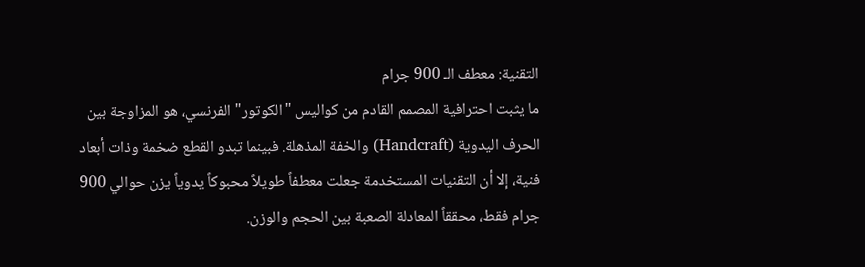التقنية: معطف الـ 900 جرام
ما يثبت احترافية المصمم القادم من كواليس "الكوتور" الفرنسي، هو المزاوجة بين الحرف اليدوية (Handcraft) والخفة المذهلة. فبينما تبدو القطع ضخمة وذات أبعاد فنية، إلا أن التقنيات المستخدمة جعلت معطفاً طويلاً محبوكاً يدوياً يزن حوالي 900 جرام فقط، محققاً المعادلة الصعبة بين الحجم والوزن.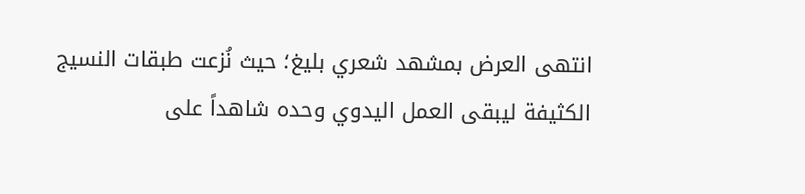انتهى العرض بمشهد شعري بليغ؛ حيث نُزعت طبقات النسيج الكثيفة ليبقى العمل اليدوي وحده شاهداً على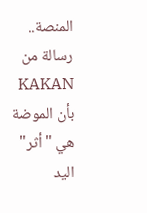المنصة.. رسالة من KAKAN بأن الموضة هي "أثر" اليد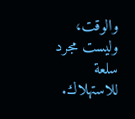والوقت، وليست مجرد سلعة للاستهلاك.